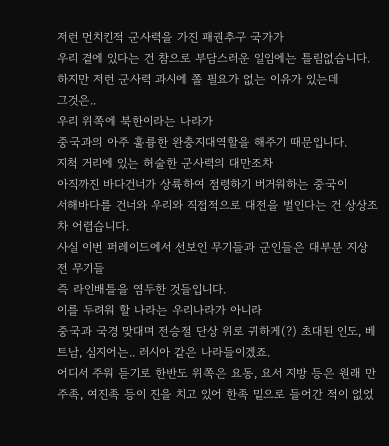저런 먼치킨적 군사력을 가진 패권추구 국가가
우리 곁에 있다는 건 참으로 부담스러운 일임에는 틀림없습니다.
하지만 저런 군사력 과시에 쫄 필요가 없는 이유가 있는데
그것은..
우리 위쪽에 북한이라는 나라가
중국과의 아주 훌륭한 완충지대역할을 해주기 때문입니다.
지척 거리에 있는 허술한 군사력의 대만조차
아직까진 바다건너가 상륙하여 점령하기 버거워하는 중국이
서해바다를 건너와 우리와 직접적으로 대전을 벌인다는 건 상상조차 어렵습니다.
사실 이번 퍼레이드에서 선보인 무기들과 군인들은 대부분 지상전 무기들
즉 라인배틀을 염두한 것들입니다.
이를 두려워 할 나라는 우리나라가 아니라
중국과 국경 맞대며 전승절 단상 위로 귀하게(?) 초대된 인도, 베트남, 심지어는.. 러시아 같은 나라들이겠죠.
어디서 주워 듣기로 한반도 위쪽은 요동, 요서 지방 등은 원래 만주족, 여진족 등이 진을 치고 있어 한족 밑으로 들어간 적이 없었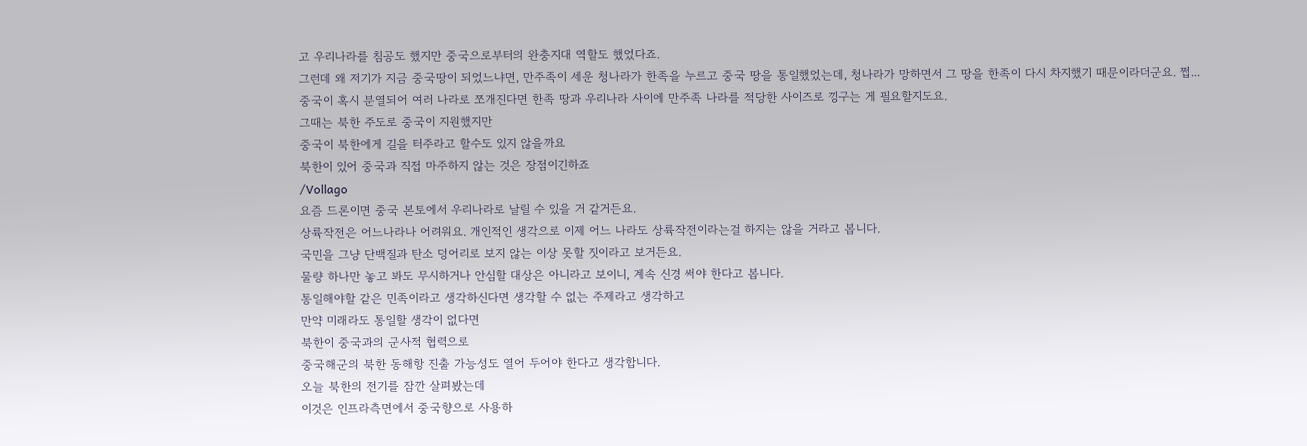고 우리나라를 침공도 했지만 중국으로부터의 완충지대 역할도 했었다죠.
그런데 왜 저기가 지금 중국땅이 되었느냐면, 만주족이 세운 청나라가 한족을 누르고 중국 땅을 통일했었는데, 청나라가 망하면서 그 땅을 한족이 다시 차지했기 때문이라더군요. 쩝...
중국이 혹시 분열되어 여러 나라로 쪼개진다면 한족 땅과 우리나라 사이에 만주족 나라를 적당한 사이즈로 낑구는 게 필요할지도요.
그때는 북한 주도로 중국이 지원했지만
중국이 북한에게 길을 터주라고 할수도 있지 않을까요
북한이 있어 중국과 직접 마주하지 않는 것은 장점이긴하죠
/Vollago
요즘 드론이면 중국 본토에서 우리나라로 날릴 수 있을 거 같거든요.
상륙작전은 어느나라나 어려워요. 개인적인 생각으로 이제 어느 나라도 상륙작전이라는걸 하지는 않을 거라고 봅니다.
국민을 그냥 단백질과 탄소 덩어리로 보지 않는 이상 못할 짓이라고 보거든요.
물량 하나만 놓고 봐도 무시하거나 안심할 대상은 아니라고 보이니, 계속 신경 써야 한다고 봅니다.
통일해야할 같은 민족이라고 생각하신다면 생각할 수 없는 주제라고 생각하고
만약 미래라도 통일할 생각이 없다면
북한이 중국과의 군사적 협력으로
중국해군의 북한 동해항 진출 가능성도 열어 두어야 한다고 생각합니다.
오늘 북한의 전기를 잠깐 살펴봤는데
이것은 인프라측면에서 중국향으로 사용하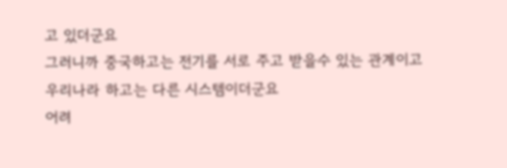고 있더군요
그러니까 중국하고는 전기를 서로 주고 받을수 있는 관계이고
우리나라 하고는 다른 시스템이더군요
어려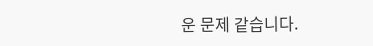운 문제 같습니다.